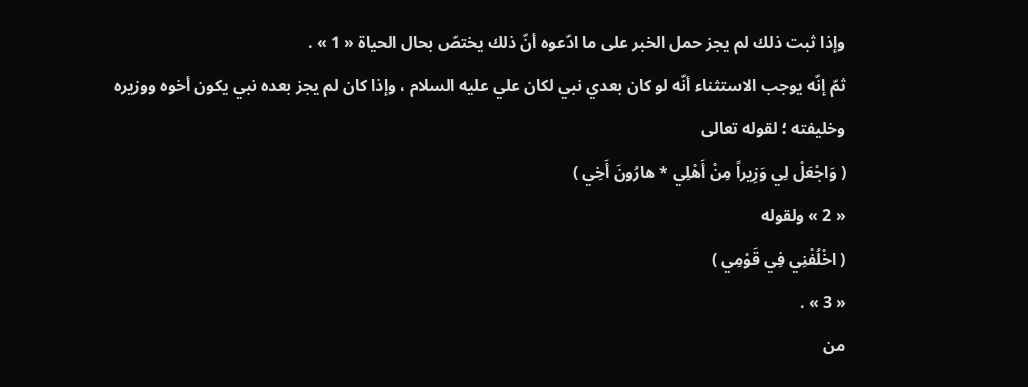وإذا ثبت ذلك لم يجز حمل الخبر على ما ادّعوه أنّ ذلك يختصّ بحال الحياة « 1 » .
ثمّ إنّه يوجب الاستثناء أنّه لو كان بعدي نبي لكان علي عليه السلام ، وإذا كان لم يجز بعده نبي يكون أخوه ووزيره وخليفته ؛ لقوله تعالى
( وَاجْعَلْ لِي وَزِيراً مِنْ أَهْلِي * هارُونَ أَخِي )
« 2 » ولقوله
( اخْلُفْنِي فِي قَوْمِي )
« 3 » .
من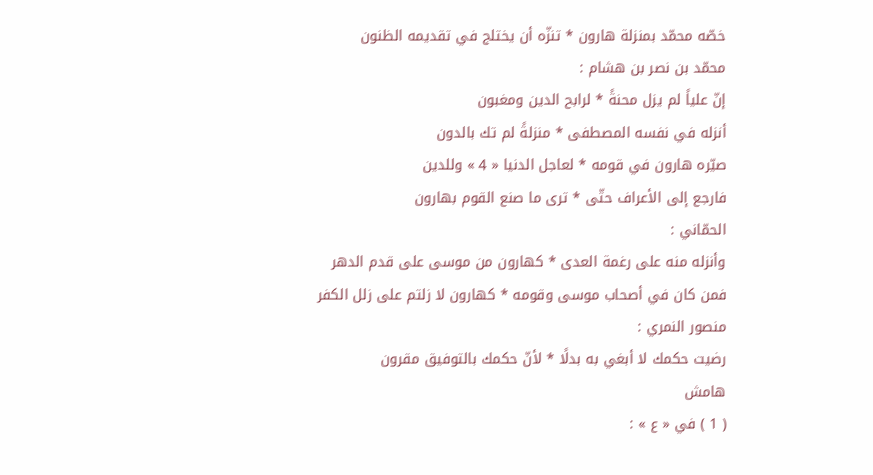خصّه محمّد بمنزلة هارون * تنزّه أن يختلج في تقديمه الظنون
محمّد بن نصر بن هشام :
إنّ علياً لم يزل محنةً * لرابح الدين ومغبون
أنزله في نفسه المصطفى * منزلةً لم تك بالدون
صيّره هارون في قومه * لعاجل الدنيا « 4 » وللدين
فارجع إلى الأعراف حتّى * ترى ما صنع القوم بهارون
الحمّاني :
وأنزله منه على رغمة العدى * كهارون من موسى على قدم الدهر
فمن كان في أصحاب موسى وقومه * كهارون لا زلتم على زلل الكفر
منصور النمري :
رضيت حكمك لا أبغي به بدلًا * لأنّ حكمك بالتوفيق مقرون
هامش
( 1 ) في « ع » :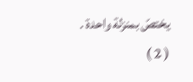يختصّ بمنزلة واحدة .
( 2 )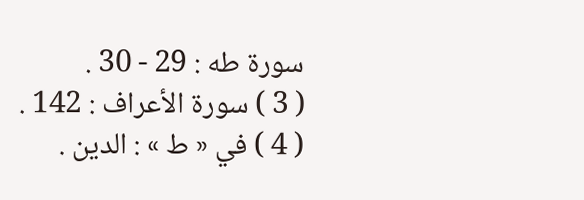سورة طه : 29 - 30 .
( 3 ) سورة الأعراف : 142 .
( 4 ) في « ط » : الدين .